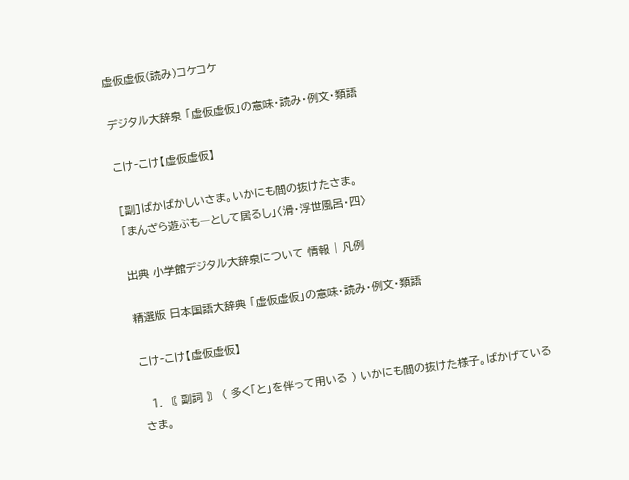虚仮虚仮(読み)コケコケ

デジタル大辞泉 「虚仮虚仮」の意味・読み・例文・類語

こけ‐こけ【虚仮虚仮】

[副]ばかばかしいさま。いかにも間の抜けたさま。
「まんざら遊ぶも―として居るし」〈滑・浮世風呂・四〉

出典 小学館デジタル大辞泉について 情報 | 凡例

精選版 日本国語大辞典 「虚仮虚仮」の意味・読み・例文・類語

こけ‐こけ【虚仮虚仮】

  1. 〘 副詞 〙 ( 多く「と」を伴って用いる ) いかにも間の抜けた様子。ばかげているさま。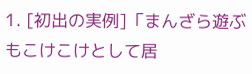1. [初出の実例]「まんざら遊ぶもこけこけとして居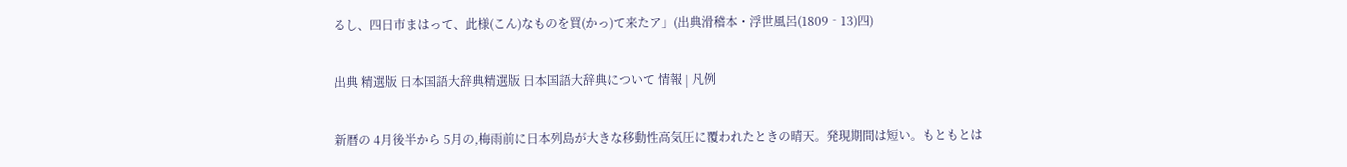るし、四日市まはって、此様(こん)なものを買(かっ)て来たア」(出典滑稽本・浮世風呂(1809‐13)四)

出典 精選版 日本国語大辞典精選版 日本国語大辞典について 情報 | 凡例

新暦の 4月後半から 5月の,梅雨前に日本列島が大きな移動性高気圧に覆われたときの晴天。発現期間は短い。もともとは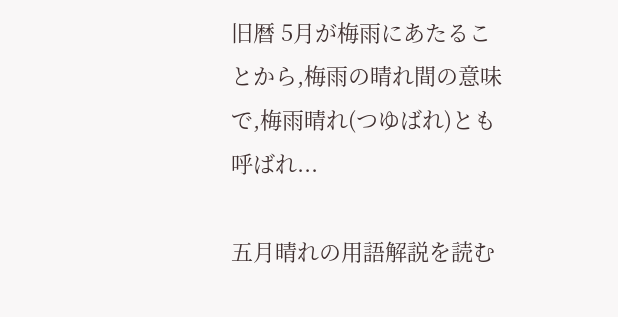旧暦 5月が梅雨にあたることから,梅雨の晴れ間の意味で,梅雨晴れ(つゆばれ)とも呼ばれ...

五月晴れの用語解説を読む